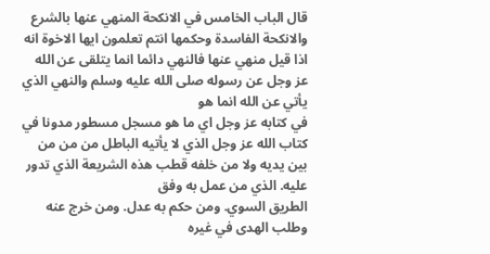قال الباب الخامس في الانكحة المنهي عنها بالشرع والانكحة الفاسدة وحكمها انتم تعلمون ايها الاخوة انه اذا قيل منهي عنها فالنهي دائما انما يتلقى عن الله عز وجل عن رسوله صلى الله عليه وسلم والنهي الذي يأتي عن الله انما هو
في كتابه عز وجل اي ما هو مسجل مسطور مدونا في كتاب الله عز وجل الذي لا يأتيه الباطل من من من بين يديه ولا من خلفه قطب هذه الشريعة الذي تدور عليه. الذي من عمل به وفق
الطريق السوي. ومن حكم به عدل. ومن خرج عنه وطلب الهدى في غيره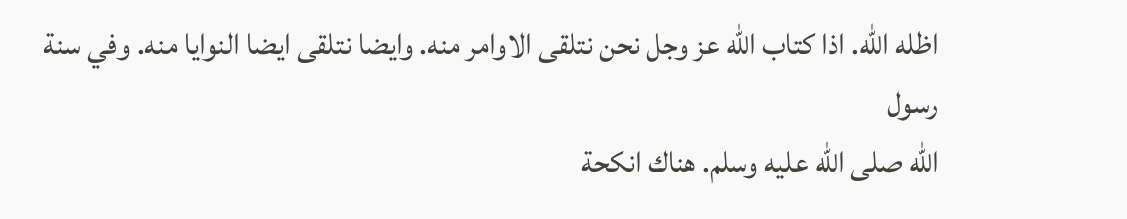اظله الله. اذا كتاب الله عز وجل نحن نتلقى الاوامر منه. وايضا نتلقى ايضا النوايا منه. وفي سنة رسول
الله صلى الله عليه وسلم. هناك انكحة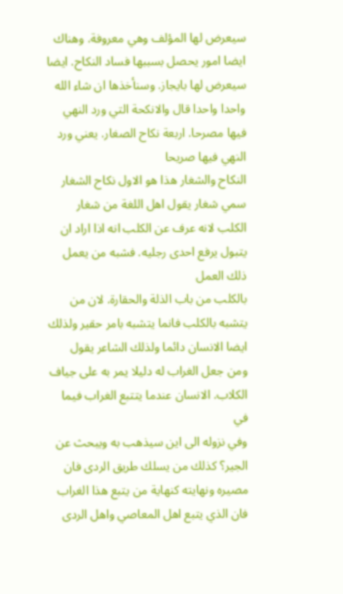سيعرض لها المؤلف وهي معروفة. وهناك ايضا امور يحصل بسببها فساد النكاح. ايضا سيعرض لها بايجاز. وسنأخذها ان شاء الله واحدا واحدا قال والانكحة التي ورد النهي فيها مصرحا. اربعة نكاح الصغار. يعني ورد النهي فيها صريحا
النكاح والشغار هذا هو الاول نكاح الشغار سمي شغار يقول اهل اللغة من شغار الكلب لانه عرف عن الكلب انه اذا اراد ان يتبول يرفع احدى رجليه. فشبه من يعمل ذلك العمل
بالكلب من باب الذلة والحقارة. لان من يتشبه بالكلب فانما يتشبه بامر حقير ولذلك ايضا الانسان دائما ولذلك الشاعر يقول ومن جعل الغراب له دليلا يمر به على جياف الكلاب. الانسان عندما يتتبع الغراب فيما في
وفي نزوله الى اين سيذهب به ويبحث عن الجير؟ كذلك من يسلك طريق الردى فان مصيره ونهايته كنهاية من يتبع هذا الغراب فان الذي يتبع اهل المعاصي واهل الردى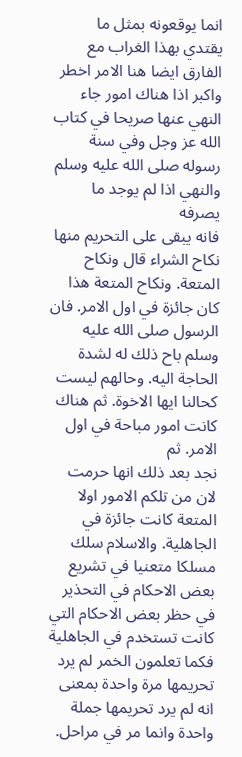انما يوقعونه بمثل ما
يقتدي بهذا الغراب مع الفارق ايضا هنا الامر اخطر واكبر اذا هناك امور جاء النهي عنها صريحا في كتاب الله عز وجل وفي سنة رسوله صلى الله عليه وسلم والنهي اذا لم يوجد ما يصرفه
فانه يبقى على التحريم منها نكاح الشراء قال ونكاح المتعة. ونكاح المتعة هذا كان جائزة في اول الامر. فان الرسول صلى الله عليه وسلم باح ذلك له لشدة الحاجة اليه. وحالهم ليست كحالنا ايها الاخوة. ثم هناك كانت امور مباحة في اول الامر. ثم
نجد بعد ذلك انها حرمت لان من تلكم الامور اولا المتعة كانت جائزة في الجاهلية. والاسلام سلك مسلكا متعنيا في تشريع بعض الاحكام في التحذير في حظر بعض الاحكام التي كانت تستخدم في الجاهلية
فكما تعلمون الخمر لم يرد تحريمها مرة واحدة بمعنى انه لم يرد تحريمها جملة واحدة وانما مر في مراحل.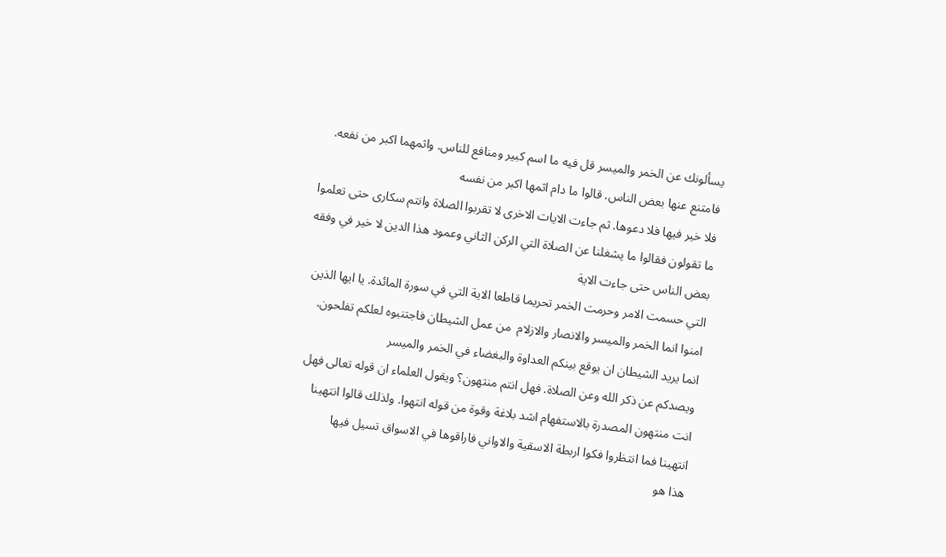يسألونك عن الخمر والميسر قل فيه ما اسم كبير ومنافع للناس. واثمهما اكبر من نفعه. فامتنع عنها بعض الناس. قالوا ما دام اثمها اكبر من نفسه
فلا خير فيها فلا دعوها. ثم جاءت الايات الاخرى لا تقربوا الصلاة وانتم سكارى حتى تعلموا ما تقولون فقالوا ما يشغلنا عن الصلاة التي الركن الثاني وعمود هذا الدين لا خير في وفقه بعض الناس حتى جاءت الاية
التي حسمت الامر وحرمت الخمر تحريما قاطعا الاية التي في سورة المائدة. يا ايها الذين امنوا انما الخمر والميسر والانصار والازلام  من عمل الشيطان فاجتنبوه لعلكم تفلحون. انما يريد الشيطان ان يوقع بينكم العداوة والبغضاء في الخمر والميسر
ويصدكم عن ذكر الله وعن الصلاة. فهل انتم منتهون؟ ويقول العلماء ان قوله تعالى فهل انت منتهون المصدرة بالاستفهام اشد بلاغة وقوة من قوله انتهوا. ولذلك قالوا انتهينا انتهينا فما انتظروا فكوا اربطة الاسقية والاواني فاراقوها في الاسواق تسيل فيها
هذا هو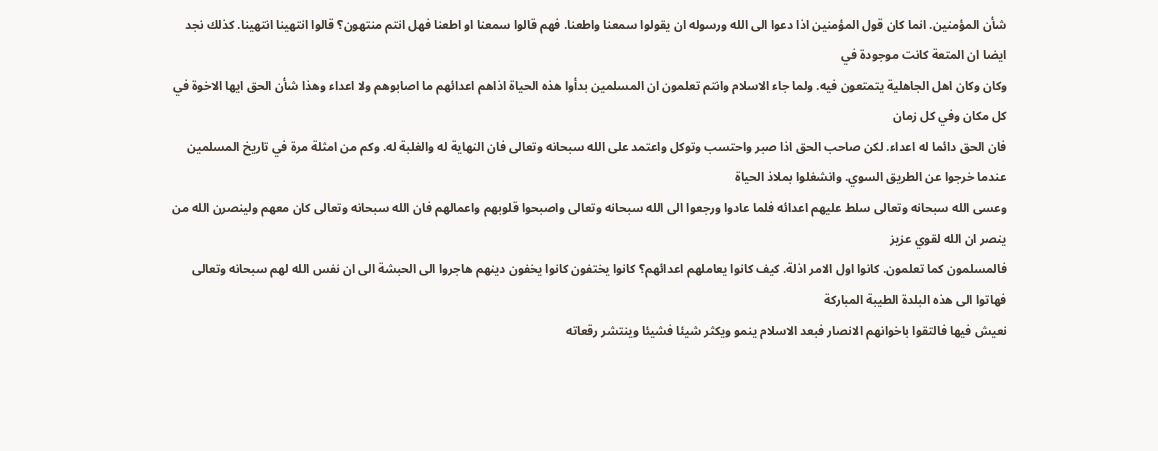شأن المؤمنين. انما كان قول المؤمنين اذا دعوا الى الله ورسوله ان يقولوا سمعنا واطعنا. فهم قالوا سمعنا او اطعنا فهل انتم منتهون؟ قالوا انتهينا انتهينا. كذلك نجد ايضا ان المتعة كانت موجودة في
وكان وكان اهل الجاهلية يتمتعون فيه. ولما جاء الاسلام وانتم تعلمون ان المسلمين بدأوا هذه الحياة اذاهم اعدائهم ما اصابوهم ولا اعداء وهذا شأن الحق ايها الاخوة في كل مكان وفي كل زمان
فان الحق دائما له اعداء. لكن صاحب الحق اذا صبر واحتسب وتوكل واعتمد على الله سبحانه وتعالى فان النهاية له والغلبة له. وكم من امثلة مرة في تاريخ المسلمين عندما خرجوا عن الطريق السوي. وانشغلوا بملاذ الحياة
وعسى الله سبحانه وتعالى سلط عليهم اعدائه فلما عادوا ورجعوا الى الله سبحانه وتعالى واصبحوا قلوبهم واعمالهم فان الله سبحانه وتعالى كان معهم ولينصرن الله من ينصر ان الله لقوي عزيز
فالمسلمون كما تعلمون. كانوا اول الامر اذلة. كيف كانوا يعاملهم اعدائهم؟ كانوا يختفون كانوا يخفون دينهم هاجروا الى الحبشة الى ان نفس الله لهم سبحانه وتعالى فهاتوا الى هذه البلدة الطيبة المباركة
نعيش فيها فالتقوا باخوانهم الانصار فبعد الاسلام ينمو ويكثر شيئا فشيئا وينتشر رقعاته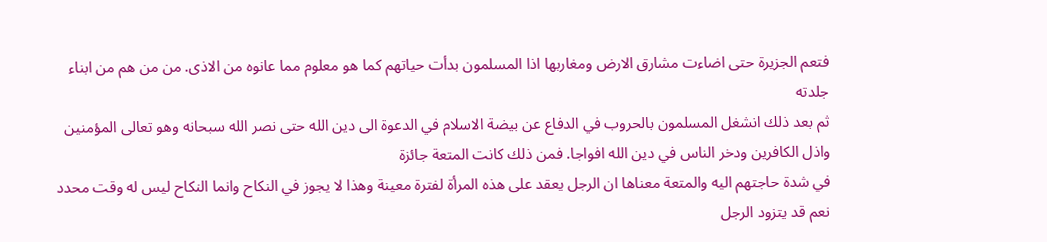فتعم الجزيرة حتى اضاءت مشارق الارض ومغاربها اذا المسلمون بدأت حياتهم كما هو معلوم مما عانوه من الاذى. من من هم من ابناء جلدته
ثم بعد ذلك انشغل المسلمون بالحروب في الدفاع عن بيضة الاسلام في الدعوة الى دين الله حتى نصر الله سبحانه وهو تعالى المؤمنين واذل الكافرين ودخر الناس في دين الله افواجا. فمن ذلك كانت المتعة جائزة
في شدة حاجتهم اليه والمتعة معناها ان الرجل يعقد على هذه المرأة لفترة معينة وهذا لا يجوز في النكاح وانما النكاح ليس له وقت محدد نعم قد يتزود الرجل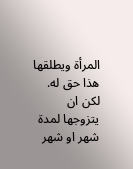المرأة ويطلقها هذا حق له. لكن ان يتزوجها لمدة شهر او شهر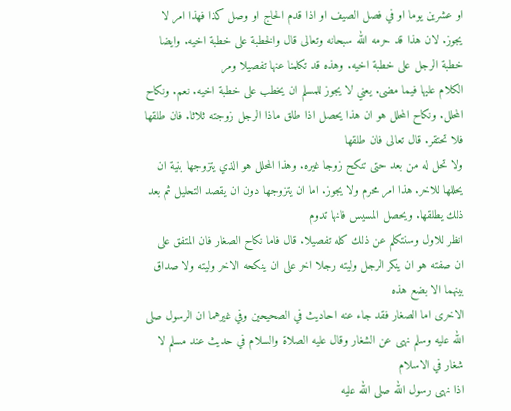او عشرين يوما او في فصل الصيف او اذا قدم الحاج او وصل كذا فهذا امر لا يجوز. لان هذا قد حرمه الله سبحانه وتعالى قال والخطبة على خطبة اخيه. وايضا خطبة الرجل على خطبة اخيه. وهذه قد تكلمنا عنها تفصيلا ومر
الكلام عليها فيما مضى. يعني لا يجوز للمسلم ان يخطب على خطبة اخيه. نعم. ونكاح المحلل. ونكاح المحلل هو ان هذا يحصل اذا طلق ماذا الرجل زوجته ثلاثا. فان طلقها فلا تحتقر. قال تعالى فان طلقها
ولا تحل له من بعد حتى تنكح زوجا غيره. وهذا المحلل هو الذي يتزوجها بنية ان يحللها للاخر. هذا امر محرم ولا يجوز. اما ان يتزوجها دون ان يقصد التحليل ثم بعد ذلك يطلقها. ويحصل المسيس فانها تدوم
انظر للاول وسنتكلم عن ذلك كله تفصيلا. قال فاما نكاح الصغار فان المتفق على ان صفته هو ان ينكر الرجل وليته رجلا اخر على ان ينكحه الاخر وليته ولا صداق بينهما الا بضع هذه
الاخرى اما الصغار فقد جاء عنه احاديث في الصحيحين وفي غيرهما ان الرسول صلى الله عليه وسلم نهى عن الشغار وقال عليه الصلاة والسلام في حديث عند مسلم لا شغار في الاسلام
اذا نهى رسول الله صلى الله عليه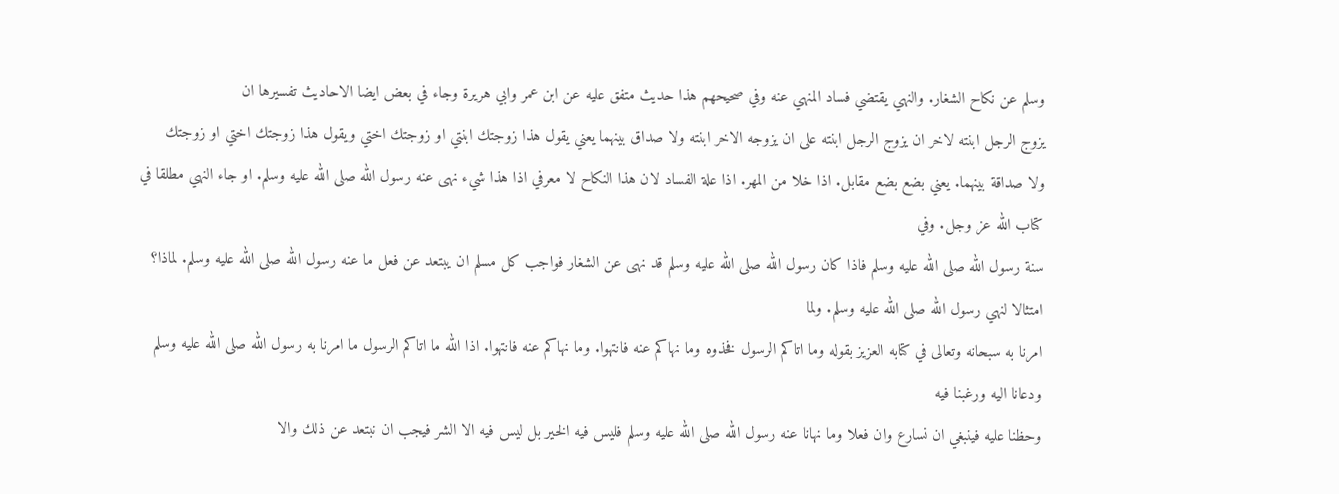وسلم عن نكاح الشغار. والنهي يقتضي فساد المنهي عنه وفي صحيحهم هذا حديث متفق عليه عن ابن عمر وابي هريرة وجاء في بعض ايضا الاحاديث تفسيرها ان
يزوج الرجل ابنته لاخر ان يزوج الرجل ابنته على ان يزوجه الاخر ابنته ولا صداق بينهما يعني يقول هذا زوجتك ابنتي او زوجتك اختي ويقول هذا زوجتك اختي او زوجتك
ولا صداقة بينهما. يعني بضع بضع مقابل. اذا خلا من المهر. اذا علة الفساد لان هذا النكاح لا معرفي اذا هذا شيء نهى عنه رسول الله صلى الله عليه وسلم. او جاء النهي مطلقا في كتاب الله عز وجل. وفي
سنة رسول الله صلى الله عليه وسلم فاذا كان رسول الله صلى الله عليه وسلم قد نهى عن الشغار فواجب كل مسلم ان يبتعد عن فعل ما عنه رسول الله صلى الله عليه وسلم. لماذا؟ امتثالا لنهي رسول الله صلى الله عليه وسلم. ولما
امرنا به سبحانه وتعالى في كتابه العزيز بقوله وما اتاكم الرسول فخذوه وما نهاكم عنه فانتهوا. وما نهاكم عنه فانتهوا. اذا الله ما اتاكم الرسول ما امرنا به رسول الله صلى الله عليه وسلم ودعانا اليه ورغبنا فيه
وحظنا عليه فينبغي ان نسارع وان فعلا وما نهانا عنه رسول الله صلى الله عليه وسلم فليس فيه الخير بل ليس فيه الا الشر فيجب ان نبتعد عن ذلك والا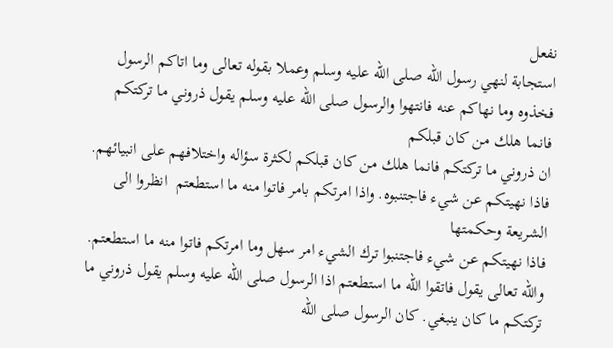نفعل
استجابة لنهي رسول الله صلى الله عليه وسلم وعملا بقوله تعالى وما اتاكم الرسول فخذوه وما نهاكم عنه فانتهوا والرسول صلى الله عليه وسلم يقول ذروني ما تركتكم فانما هلك من كان قبلكم
ان ذروني ما تركتكم فانما هلك من كان قبلكم لكثرة سؤاله واختلافهم على انبيائهم. فاذا نهيتكم عن شيء فاجتنبوه. واذا امرتكم بامر فاتوا منه ما استطعتم  انظروا الى الشريعة وحكمتها
فاذا نهيتكم عن شيء فاجتنبوا ترك الشيء امر سهل وما امرتكم فاتوا منه ما استطعتم. والله تعالى يقول فاتقوا الله ما استطعتم اذا الرسول صلى الله عليه وسلم يقول ذروني ما تركتكم ما كان ينبغي. كان الرسول صلى الله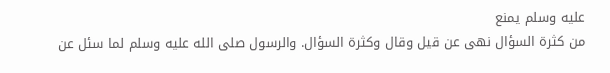عليه وسلم يمنع
من كثرة السؤال نهى عن قيل وقال وكثرة السؤال. والرسول صلى الله عليه وسلم لما سئل عن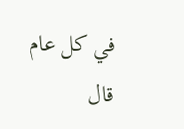في كل عام قال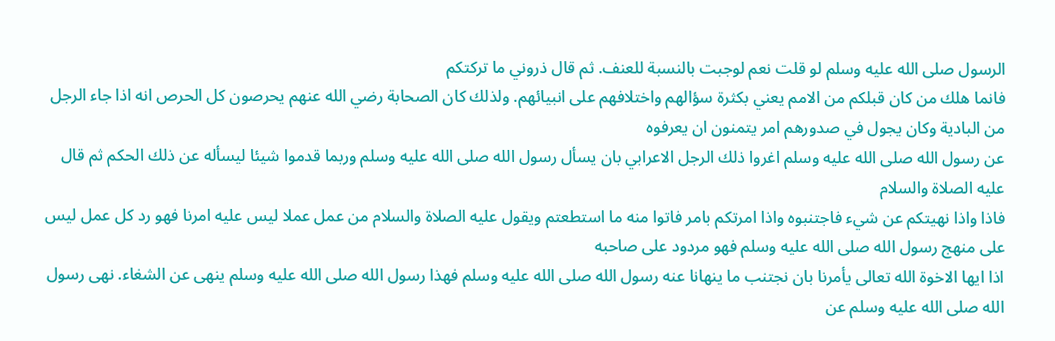الرسول صلى الله عليه وسلم لو قلت نعم لوجبت بالنسبة للعنف. ثم قال ذروني ما تركتكم
فانما هلك من كان قبلكم من الامم يعني بكثرة سؤالهم واختلافهم على انبيائهم. ولذلك كان الصحابة رضي الله عنهم يحرصون كل الحرص انه اذا جاء الرجل من البادية وكان يجول في صدورهم امر يتمنون ان يعرفوه
عن رسول الله صلى الله عليه وسلم اغروا ذلك الرجل الاعرابي بان يسأل رسول الله صلى الله عليه وسلم وربما قدموا شيئا ليسأله عن ذلك الحكم ثم قال عليه الصلاة والسلام
فاذا واذا نهيتكم عن شيء فاجتنبوه واذا امرتكم بامر فاتوا منه ما استطعتم ويقول عليه الصلاة والسلام من عمل عملا ليس عليه امرنا فهو رد كل عمل ليس على منهج رسول الله صلى الله عليه وسلم فهو مردود على صاحبه
اذا ايها الاخوة الله تعالى يأمرنا بان نجتنب ما ينهانا عنه رسول الله صلى الله عليه وسلم فهذا رسول الله صلى الله عليه وسلم ينهى عن الشغاء. نهى رسول الله صلى الله عليه وسلم عن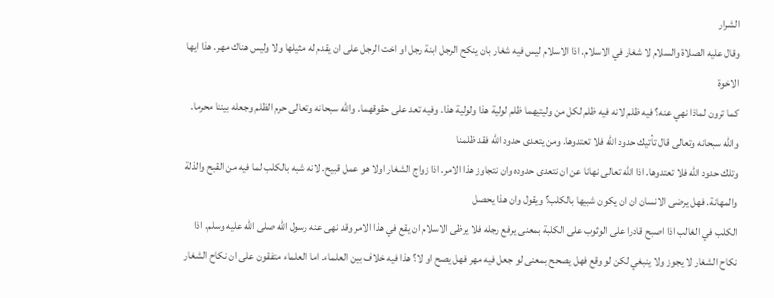الشرار
وقال عليه الصلاة والسلام لا شغار في الاسلام. اذا الاسلام ليس فيه شغار بان ينكح الرجل ابنة رجل او اخت الرجل على ان يقدم له مثيلها ولا وليس هناك مهر. هذا ايها الاخوة
كما ترون لماذا نهي عنه؟ فيه ظلم لانه فيه ظلم لكل من وليتيهما ظلم لولية هذا ولولية هذا. وفيه تعد على حقوقهما. والله سبحانه وتعالى حرم الظلم وجعله بيننا محرما. والله سبحانه وتعالى قال تأتيك حدود الله فلا تعتدوها. ومن يتعدى حدود الله فقد ظلمنا
وتلك حدود الله فلا تعتدوها. اذا الله تعالى نهانا عن ان نتعدى حدوده وان نتجاوز هذا الامر. اذا زواج الشغار اولا هو عمل قبيح. لانه شبه بالكلب لما فيه من القبح والذلة والمهانة. فهل يرضى الانسان ان ان يكون شبيها بالكلب؟ ويقول وان هذا يحصل
الكلب في الغالب اذا اصبح قادرا على الوثوب على الكلبة بمعنى يرفع رجله فلا يرظى الاسلام ان يقع في هذا الامر وقد نهى عنه رسول الله صلى الله عليه وسلم. اذا
نكاح الشغار لا يجوز ولا ينبغي لكن لو وقع فهل يصحح بمعنى لو جعل فيه مهر فهل يصح او لا؟ هذا فيه خلاف بين العلماء. اما العلماء متفقون على ان نكاح الشغار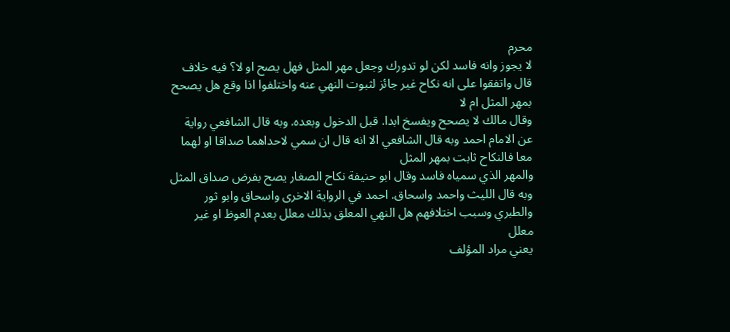محرم
لا يجوز وانه فاسد لكن لو تدورك وجعل مهر المثل فهل يصح او لا؟ فيه خلاف قال واتفقوا على انه نكاح غير جائز لثبوت النهي عنه واختلفوا اذا وقع هل يصحح بمهر المثل ام لا
وقال مالك لا يصحح ويفسخ ابدا. قبل الدخول وبعده. وبه قال الشافعي رواية عن الامام احمد وبه قال الشافعي الا انه قال ان سمي لاحداهما صداقا او لهما معا فالنكاح ثابت بمهر المثل
والمهر الذي سمياه فاسد وقال ابو حنيفة نكاح الصغار يصح بفرض صداق المثل وبه قال الليث واحمد واسحاق. احمد في الرواية الاخرى واسحاق وابو ثور والطبري وسبب اختلافهم هل النهي المعلق بذلك معلل بعدم العوظ او غير معلل
يعني مراد المؤلف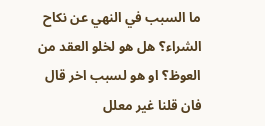ما السبب في النهي عن نكاح الشراء؟ هل هو لخلو العقد من العوظ؟ او هو لسبب اخر قال فان قلنا غير معلل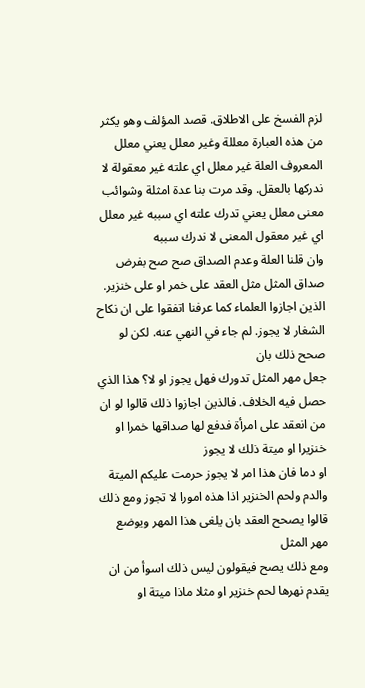لزم الفسخ على الاطلاق. قصد المؤلف وهو يكثر من هذه العبارة معللة وغير معلل يعني معلل
المعروف العلة غير معلل اي علته غير معقولة لا ندركها بالعقل. وقد مرت بنا عدة امثلة وشوائب معنى معلل يعني تدرك علته اي سببه غير معلل اي غير معقول المعنى لا ندرك سببه
وان قلنا العلة وعدم الصداق صح صح بفرض صداق المثل مثل العقد على خمر او على خنزير. الذين اجازوا العلماء كما عرفنا اتفقوا على ان نكاح الشغار لا يجوز. لم جاء في النهي عنه. لكن لو صحح ذلك بان
جعل مهر المثل تدورك فهل يجوز او لا؟ هذا الذي حصل فيه الخلاف. فالذين اجازوا ذلك قالوا لو ان من انعقد على امرأة فدفع لها صداقها خمرا او خنزيرا او ميتة ذلك لا يجوز
او دما فان هذا امر لا يجوز حرمت عليكم الميتة والدم ولحم الخنزير اذا هذه امورا لا تجوز ومع ذلك قالوا يصحح العقد بان يلغى هذا المهر ويوضع مهر المثل
ومع ذلك يصح فيقولون ليس ذلك اسوأ من ان يقدم نهرها لحم خنزير او مثلا ماذا ميتة او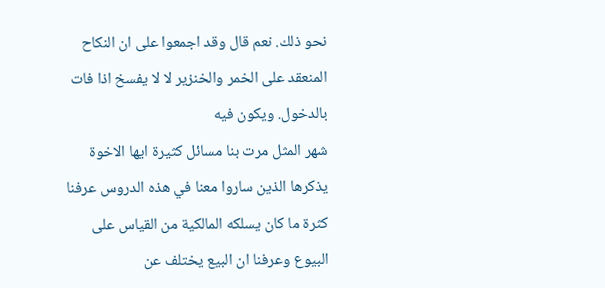نحو ذلك. نعم قال وقد اجمعوا على ان النكاح المنعقد على الخمر والخنزير لا لا يفسخ اذا فات بالدخول. ويكون فيه
شهر المثل مرت بنا مسائل كثيرة ايها الاخوة يذكرها الذين ساروا معنا في هذه الدروس عرفنا كثرة ما كان يسلكه المالكية من القياس على البيوع وعرفنا ان البيع يختلف عن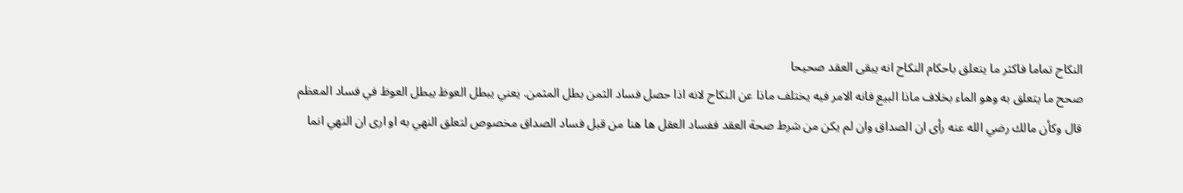النكاح تماما فاكثر ما يتعلق باحكام النكاح انه يبقى العقد صحيحا
صحح ما يتعلق به وهو الماء بخلاف ماذا البيع فانه الامر فيه يختلف ماذا عن النكاح لانه اذا حصل فساد الثمن بطل المثمن. يعني يبطل العوظ يبطل العوظ في فساد المعظم
قال وكأن مالك رضي الله عنه رأى ان الصداق وان لم يكن من شرط صحة العقد ففساد العقل ها هنا من قبل فساد الصداق مخصوص لتعلق النهي به او ارى ان النهي انما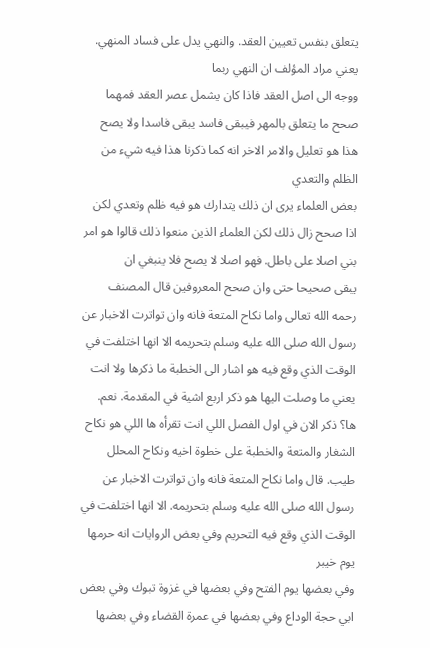يتعلق بنفس تعيين العقد. والنهي يدل على فساد المنهي. يعني مراد المؤلف ان النهي ربما
ووجه الى اصل العقد فاذا كان يشمل عصر العقد فمهما صحح ما يتعلق بالمهر فيبقى فاسد يبقى فاسدا ولا يصح هذا هو تعليل والامر الاخر انه كما ذكرنا هذا فيه شيء من الظلم والتعدي
بعض العلماء يرى ان ذلك يتدارك هو فيه ظلم وتعدي لكن اذا صحح زال ذلك لكن العلماء الذين منعوا ذلك قالوا هو امر بني اصلا على باطل. فهو اصلا لا يصح فلا ينبغي ان
يبقى صحيحا حتى وان صحح المعروفين قال المصنف رحمه الله تعالى واما نكاح المتعة فانه وان تواترت الاخبار عن رسول الله صلى الله عليه وسلم بتحريمه الا انها اختلفت في الوقت الذي وقع فيه هو اشار الى الخطبة ما ذكرها ولا انت
يعني ما وصلت اليها هو ذكر اربع اشية في المقدمة. نعم. ها؟ ذكر الان في اول الفصل اللي انت تقرأه ها اللي هو نكاح الشغار والمتعة والخطبة على خطوة اخيه ونكاح المحلل
طيب. قال واما نكاح المتعة فانه وان تواترت الاخبار عن رسول الله صلى الله عليه وسلم بتحريمه. الا انها اختلفت في الوقت الذي وقع فيه التحريم وفي بعض الروايات انه حرمها يوم خيبر
وفي بعضها يوم الفتح وفي بعضها في غزوة تبوك وفي بعض ابي حجة الوداع وفي بعضها في عمرة القضاء وفي بعضها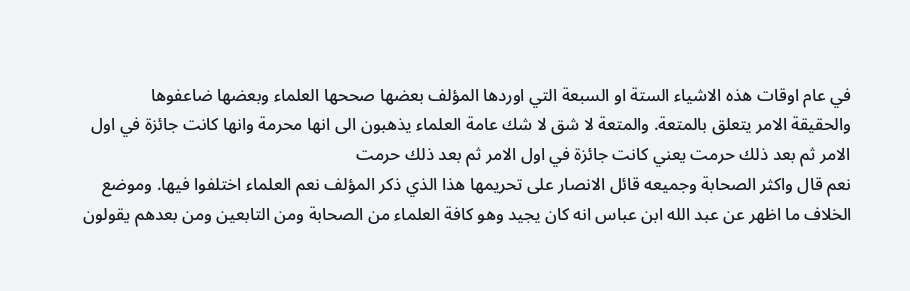في عام اوقات هذه الاشياء الستة او السبعة التي اوردها المؤلف بعضها صححها العلماء وبعضها ضاعفوها
والحقيقة الامر يتعلق بالمتعة. والمتعة لا شق لا شك عامة العلماء يذهبون الى انها محرمة وانها كانت جائزة في اول الامر ثم بعد ذلك حرمت يعني كانت جائزة في اول الامر ثم بعد ذلك حرمت
نعم قال واكثر الصحابة وجميعه قائل الانصار على تحريمها هذا الذي ذكر المؤلف نعم العلماء اختلفوا فيها. وموضع الخلاف ما اظهر عن عبد الله ابن عباس انه كان يجيد وهو كافة العلماء من الصحابة ومن التابعين ومن بعدهم يقولون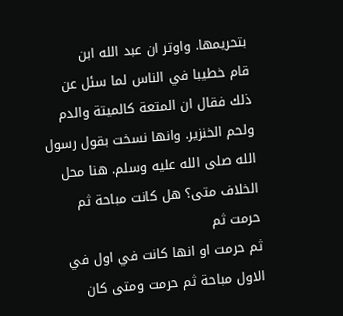بتحريمها. واوتر ان عبد الله ابن
قام خطيبا في الناس لما سئل عن ذلك فقال ان المتعة كالميتة والدم ولحم الخنزير. وانها نسخت بقول رسول الله صلى الله عليه وسلم. هنا محل الخلاف متى؟ هل كانت مباحة ثم حرمت ثم
ثم حرمت او انها كانت في اول في الاول مباحة ثم حرمت ومتى كان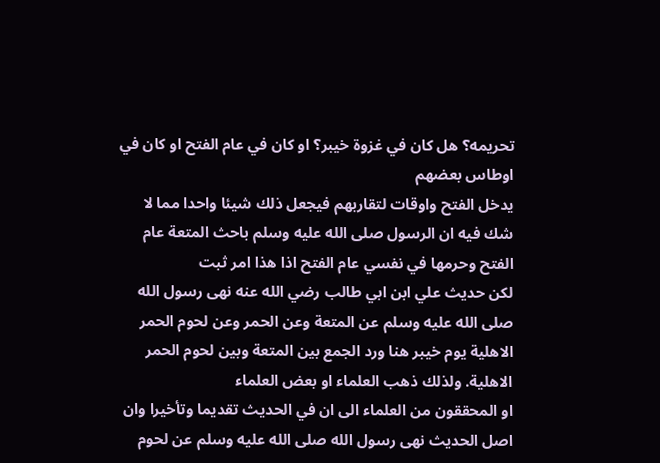تحريمه؟ هل كان في غزوة خيبر؟ او كان في عام الفتح او كان في اوطاس بعضهم
يدخل الفتح واوقات لتقاربهم فيجعل ذلك شيئا واحدا مما لا شك فيه ان الرسول صلى الله عليه وسلم باحث المتعة عام الفتح وحرمها في نفسي عام الفتح اذا هذا امر ثبت
لكن حديث علي ابن ابي طالب رضي الله عنه نهى رسول الله صلى الله عليه وسلم عن المتعة وعن الحمر وعن لحوم الحمر الاهلية يوم خيبر هنا ورد الجمع بين المتعة وبين لحوم الحمر الاهلية. ولذلك ذهب العلماء او بعض العلماء
او المحققون من العلماء الى ان في الحديث تقديما وتأخيرا وان اصل الحديث نهى رسول الله صلى الله عليه وسلم عن لحوم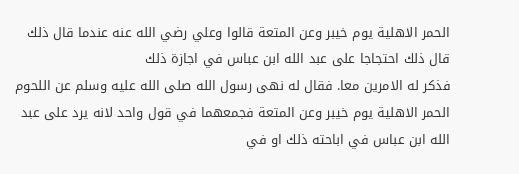الحمر الاهلية يوم خيبر وعن المتعة قالوا وعلي رضي الله عنه عندما قال ذلك قال ذلك احتجاجا على عبد الله ابن عباس في اجازة ذلك
فذكر له الامرين معا. فقال له نهى رسول الله صلى الله عليه وسلم عن اللحوم الحمر الاهلية يوم خيبر وعن المتعة فجمعهما في قول واحد لانه يرد على عبد الله ابن عباس في اباحته ذلك او في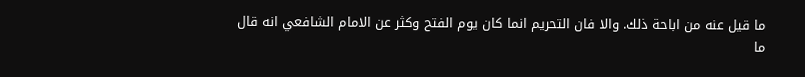ما قيل عنه من اباحة ذلك. والا فان التحريم انما كان يوم الفتح وكثر عن الامام الشافعي انه قال ما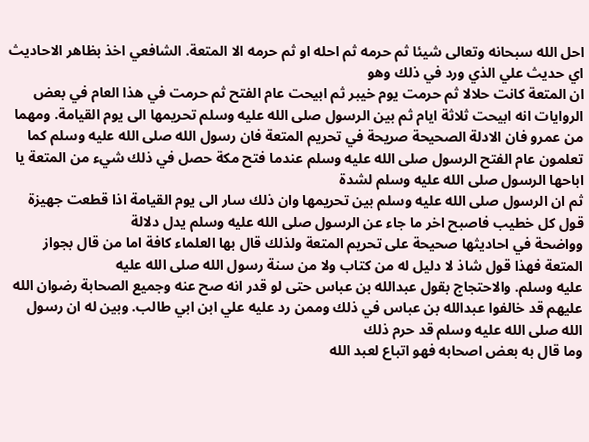احل الله سبحانه وتعالى شيئا ثم حرمه ثم احله او ثم حرمه الا المتعة. الشافعي اخذ بظاهر الاحاديث اي حديث علي الذي ورد في ذلك وهو
ان المتعة كانت حلالا ثم حرمت يوم خيبر ثم ابيحت عام الفتح ثم حرمت في هذا العام في بعض الروايات انه ابيحت ثلاثة ايام ثم بين الرسول صلى الله عليه وسلم تحريمها الى يوم القيامة. ومهما
من عمرو فان الادلة الصحيحة صريحة في تحريم المتعة فان رسول الله صلى الله عليه وسلم كما تعلمون عام الفتح الرسول صلى الله عليه وسلم عندما فتح مكة حصل في ذلك شيء من المتعة يا اباحها الرسول صلى الله عليه وسلم لشدة
ثم ان الرسول صلى الله عليه وسلم بين تحريمها وان ذلك سار الى يوم القيامة اذا قطعت جهيزة قول كل خطيب فاصبح اخر ما جاء عن الرسول صلى الله عليه وسلم يدل دلالة
وواضحة في احاديثها صحيحة على تحريم المتعة ولذلك قال بها العلماء كافة اما من قال بجواز المتعة فهذا قول شاذ لا دليل له من كتاب ولا من سنة رسول الله صلى الله عليه
عليه وسلم. والاحتجاج بقول عبدالله بن عباس حتى لو قدر انه صح عنه وجميع الصحابة رضوان الله عليهم قد خالفوا عبدالله بن عباس في ذلك وممن رد عليه علي ابن ابي طالب. وبين له ان رسول الله صلى الله عليه وسلم قد حرم ذلك
وما قال به بعض اصحابه فهو اتباع لعبد الله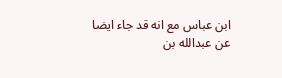ابن عباس مع انه قد جاء ايضا عن عبدالله بن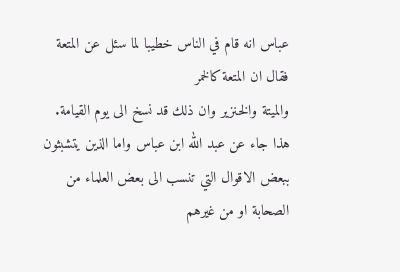عباس انه قام في الناس خطيبا لما سئل عن المتعة فقال ان المتعة كالخمر
والميتة والخنزير وان ذلك قد نسخ الى يوم القيامة. هذا جاء عن عبد الله ابن عباس واما الذين يتشبثون ببعض الاقوال التي تنسب الى بعض العلماء من الصحابة او من غيرهم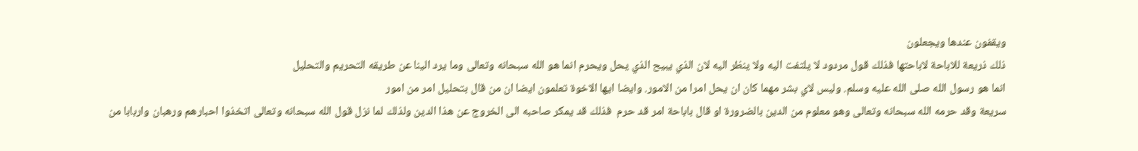ويقفون عندها ويجعلون
ذلك ذريعة للاباحة لاباحتها فذلك قول مردود لا يلتفت اليه ولا ينظر اليه لان الذي يبيح الذي يحل ويحرم انما هو الله سبحانه وتعالى وما يرد الينا عن طريقه التحريم والتحليل
انما هو رسول الله صلى الله عليه وسلم. وليس لاي بشر مهما كان ان يحل امرا من الامور. وايضا ايها الاخوة تعلمون ايضا ان من قال بتحليل امر من امور
سريعة وقد حرمه الله سبحانه وتعالى وهو معلوم من الدين بالضرورة او قال باباحة امر قد حرم  فذلك قد يمكر صاحبه الى الخروج عن هذا الدين ولذلك لما نزل قول الله سبحانه وتعالى اتخذوا احبارهم ورهبان واربابا من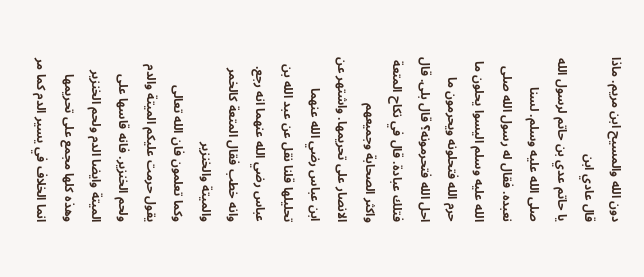دون الله والمسيح ابن مريم. ماذا قال عادي ابن
يا حاتم عدي بن حاتم لرسول الله صلى الله عليه وسلم. لسنا نعبده. فقال له رسول الله صلى الله عليه وسلم اليسوا يحلون ما حرم الله فتحلونه ويحرمون ما احل الله فتحرمونه؟ قال بلى. قال فتلك عبادة. قال في نكاح المتعة واكثر الصحابة وجميعهم
الانصار على تحريمها. واشتهر عن ابن عباس رضي الله عنهما تحليلها قلنا نقل عن عبد الله بن عباس رضي الله عنهما انه رجع. وانه خطب فقال المتعة كالخمر والميتة والخنزير
وكما تعلمون فان الله تعالى يقول حرمت عليكم الميتة والدم ولحم الخنزير. فانه قاسها على الميتة وايضا الدم ولحم الخنزير وهذه كلها مجمع على تحريمها انما الخلاف في يسير الدم كما مر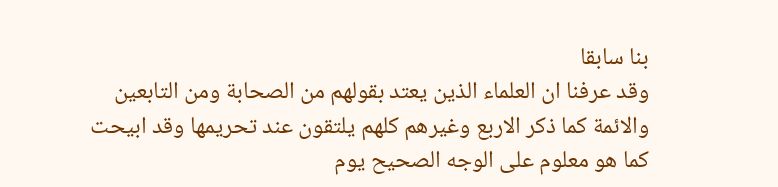بنا سابقا
وقد عرفنا ان العلماء الذين يعتد بقولهم من الصحابة ومن التابعين والائمة كما ذكر الاربع وغيرهم كلهم يلتقون عند تحريمها وقد ابيحت كما هو معلوم على الوجه الصحيح يوم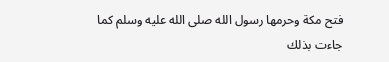فتح مكة وحرمها رسول الله صلى الله عليه وسلم كما جاءت بذلك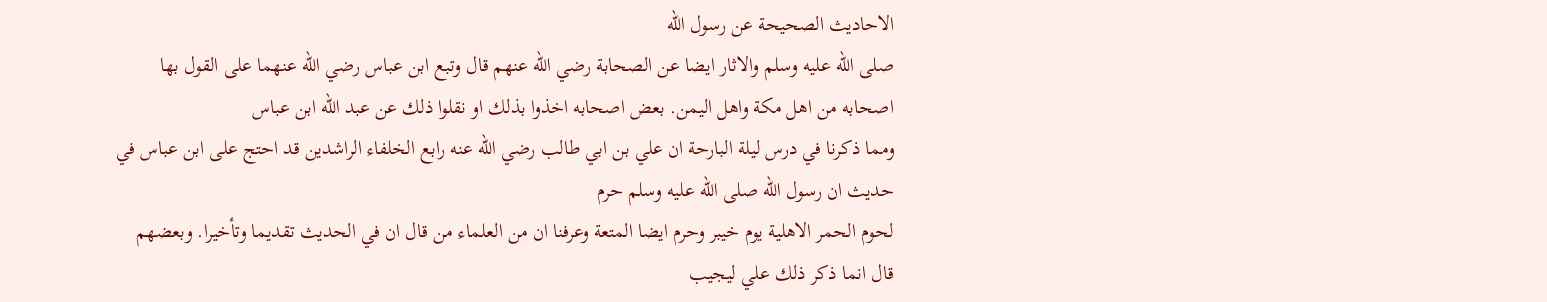الاحاديث الصحيحة عن رسول الله
صلى الله عليه وسلم والاثار ايضا عن الصحابة رضي الله عنهم قال وتبع ابن عباس رضي الله عنهما على القول بها اصحابه من اهل مكة واهل اليمن. بعض اصحابه اخذوا بذلك او نقلوا ذلك عن عبد الله ابن عباس
ومما ذكرنا في درس ليلة البارحة ان علي بن ابي طالب رضي الله عنه رابع الخلفاء الراشدين قد احتج على ابن عباس في حديث ان رسول الله صلى الله عليه وسلم حرم
لحوم الحمر الاهلية يوم خيبر وحرم ايضا المتعة وعرفنا ان من العلماء من قال ان في الحديث تقديما وتأخيرا. وبعضهم قال انما ذكر ذلك علي ليجيب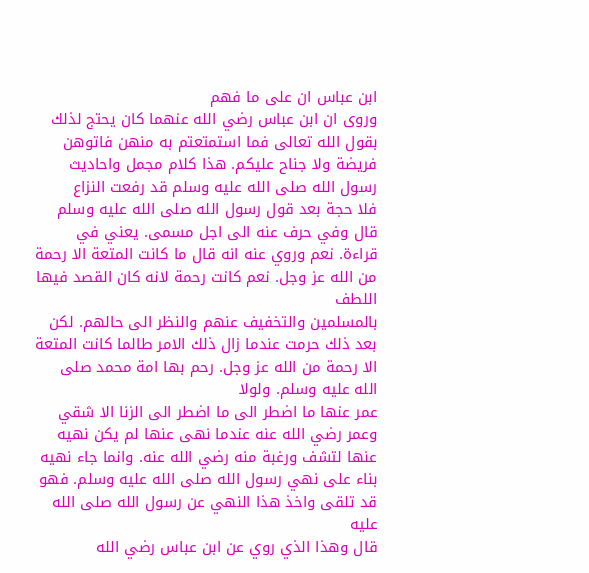ابن عباس ان على ما فهم
وروى ان ابن عباس رضي الله عنهما كان يحتج لذلك بقول الله تعالى فما استمتعتم به منهن فاتوهن فريضة ولا جناح عليكم. هذا كلام مجمل واحاديث رسول الله صلى الله عليه وسلم قد رفعت النزاع
فلا حجة بعد قول رسول الله صلى الله عليه وسلم قال وفي حرف عنه الى اجل مسمى. يعني في قراءة. نعم وروي عنه انه قال ما كانت المتعة الا رحمة من الله عز وجل. نعم كانت رحمة لانه كان القصد فيها اللطف
بالمسلمين والتخفيف عنهم والنظر الى حالهم. لكن بعد ذلك حرمت عندما زال ذلك الامر طالما كانت المتعة الا رحمة من الله عز وجل. رحم بها امة محمد صلى الله عليه وسلم. ولولا
عمر عنها ما اضطر الى ما اضطر الى الزنا الا شقي وعمر رضي الله عنه عندما نهى عنها لم يكن نهيه عنها لتشف ورغبة منه رضي الله عنه. وانما جاء نهيه بناء على نهي رسول الله صلى الله عليه وسلم. فهو قد تلقى واخذ هذا النهي عن رسول الله صلى الله عليه
قال وهذا الذي روي عن ابن عباس رضي الله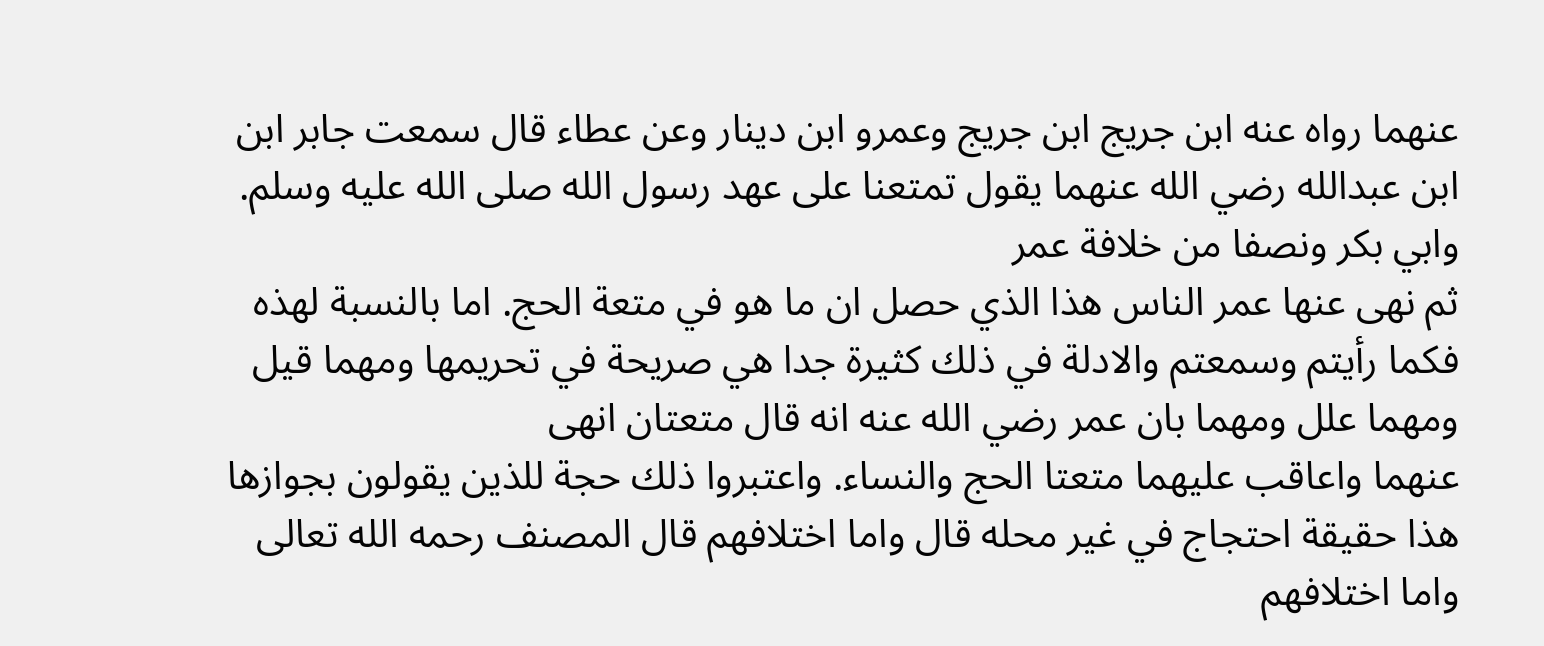عنهما رواه عنه ابن جريج ابن جريج وعمرو ابن دينار وعن عطاء قال سمعت جابر ابن ابن عبدالله رضي الله عنهما يقول تمتعنا على عهد رسول الله صلى الله عليه وسلم. وابي بكر ونصفا من خلافة عمر
ثم نهى عنها عمر الناس هذا الذي حصل ان ما هو في متعة الحج. اما بالنسبة لهذه فكما رأيتم وسمعتم والادلة في ذلك كثيرة جدا هي صريحة في تحريمها ومهما قيل ومهما علل ومهما بان عمر رضي الله عنه انه قال متعتان انهى
عنهما واعاقب عليهما متعتا الحج والنساء. واعتبروا ذلك حجة للذين يقولون بجوازها هذا حقيقة احتجاج في غير محله قال واما اختلافهم قال المصنف رحمه الله تعالى واما اختلافهم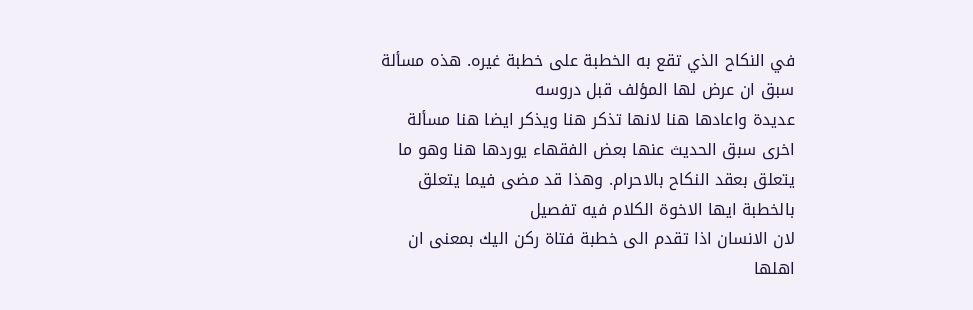في النكاح الذي تقع به الخطبة على خطبة غيره. هذه مسألة سبق ان عرض لها المؤلف قبل دروسه
عديدة واعادها هنا لانها تذكر هنا ويذكر ايضا هنا مسألة اخرى سبق الحديث عنها بعض الفقهاء يوردها هنا وهو ما يتعلق بعقد النكاح بالاحرام. وهذا قد مضى فيما يتعلق بالخطبة ايها الاخوة الكلام فيه تفصيل
لان الانسان اذا تقدم الى خطبة فتاة ركن اليك بمعنى ان اهلها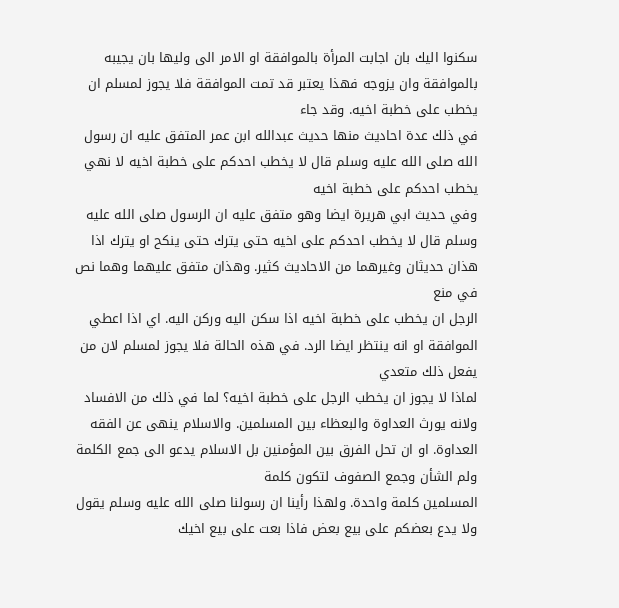سكنوا اليك بان اجابت المرأة بالموافقة او الامر الى وليها بان يجيبه بالموافقة وان يزوجه فهذا يعتبر قد تمت الموافقة فلا يجوز لمسلم ان يخطب على خطبة اخيه. وقد جاء
في ذلك عدة احاديث منها حديث عبدالله ابن عمر المتفق عليه ان رسول الله صلى الله عليه وسلم قال لا يخطب احدكم على خطبة اخيه لا نهي يخطب احدكم على خطبة اخيه
وفي حديث ابي هريرة ايضا وهو متفق عليه ان الرسول صلى الله عليه وسلم قال لا يخطب احدكم على اخيه حتى يترك حتى ينكح او يترك اذا هذان حديثان وغيرهما من الاحاديث كثير. وهذان متفق عليهما وهما نص في منع
الرجل ان يخطب على خطبة اخيه اذا سكن اليه وركن اليه. اي اذا اعطي الموافقة او انه ينتظر ايضا الرد. في هذه الحالة فلا يجوز لمسلم لان من يفعل ذلك متعدي
لماذا لا يجوز ان يخطب الرجل على خطبة اخيه؟ لما في ذلك من الافساد ولانه يورث العداوة والبعظاء بين المسلمين. والاسلام ينهى عن الفقه العداوة. او ان تحل الفرق بين المؤمنين بل الاسلام يدعو الى جمع الكلمة ولم الشأن وجمع الصفوف لتكون كلمة
المسلمين كلمة واحدة. ولهذا رأينا ان رسولنا صلى الله عليه وسلم يقول ولا يدع بعضكم على بيع بعض فاذا بعت على بيع اخيك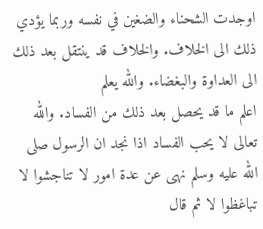اوجدت الشحناء والضغين في نفسه وربما يؤدي ذلك الى الخلاف. والخلاف قد ينتقل بعد ذلك الى العداوة والبغضاء. والله يعلم
اعلم ما قد يحصل بعد ذلك من الفساد. والله تعالى لا يحب الفساد اذا نجد ان الرسول صلى الله عليه وسلم نهى عن عدة امور لا تناجشوا لا تباغظوا لا ثم قال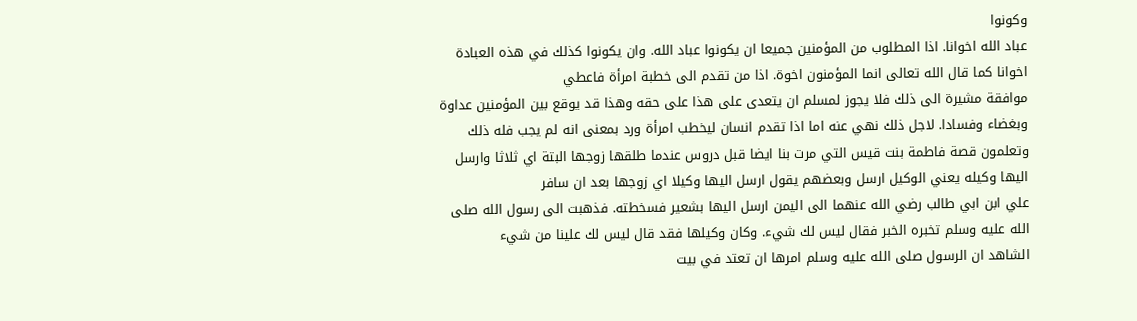وكونوا
عباد الله اخوانا. اذا المطلوب من المؤمنين جميعا ان يكونوا عباد الله. وان يكونوا كذلك في هذه العبادة اخوانا كما قال الله تعالى انما المؤمنون اخوة. اذا من تقدم الى خطبة امرأة فاعطي
موافقة مشيرة الى ذلك فلا يجوز لمسلم ان يتعدى على هذا على حقه وهذا قد يوقع بين المؤمنين عداوة وبغضاء وفسادا. لاجل ذلك نهي عنه اما اذا تقدم انسان ليخطب امرأة ورد بمعنى انه لم يجب فله ذلك
وتعلمون قصة فاطمة بنت قيس التي مرت بنا ايضا قبل دروس عندما طلقها زوجها البتة اي ثلاثا وارسل اليها وكيله يعني الوكيل ارسل وبعضهم يقول ارسل اليها وكيلا اي زوجها بعد ان سافر
علي ابن ابي طالب رضي الله عنهما الى اليمن ارسل اليها بشعير فسخطته. فذهبت الى رسول الله صلى الله عليه وسلم تخبره الخبر فقال ليس لك شيء. وكان وكيلها فقد قال ليس لك علينا من شيء
الشاهد ان الرسول صلى الله عليه وسلم امرها ان تعتد في بيت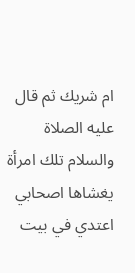ام شريك ثم قال عليه الصلاة والسلام تلك امرأة يغشاها اصحابي اعتدي في بيت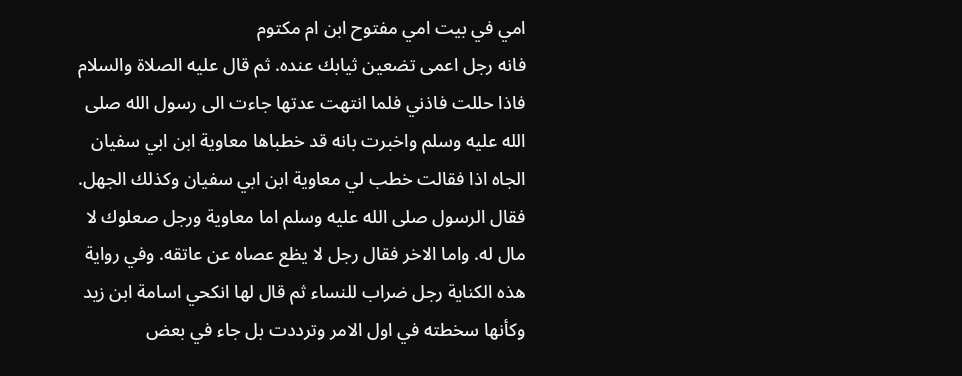امي في بيت امي مفتوح ابن ام مكتوم
فانه رجل اعمى تضعين ثيابك عنده. ثم قال عليه الصلاة والسلام فاذا حللت فاذني فلما انتهت عدتها جاءت الى رسول الله صلى الله عليه وسلم واخبرت بانه قد خطباها معاوية ابن ابي سفيان
الجاه اذا فقالت خطب لي معاوية ابن ابي سفيان وكذلك الجهل. فقال الرسول صلى الله عليه وسلم اما معاوية ورجل صعلوك لا مال له. واما الاخر فقال رجل لا يظع عصاه عن عاتقه. وفي رواية
هذه الكناية رجل ضراب للنساء ثم قال لها انكحي اسامة ابن زيد وكأنها سخطته في اول الامر وترددت بل جاء في بعض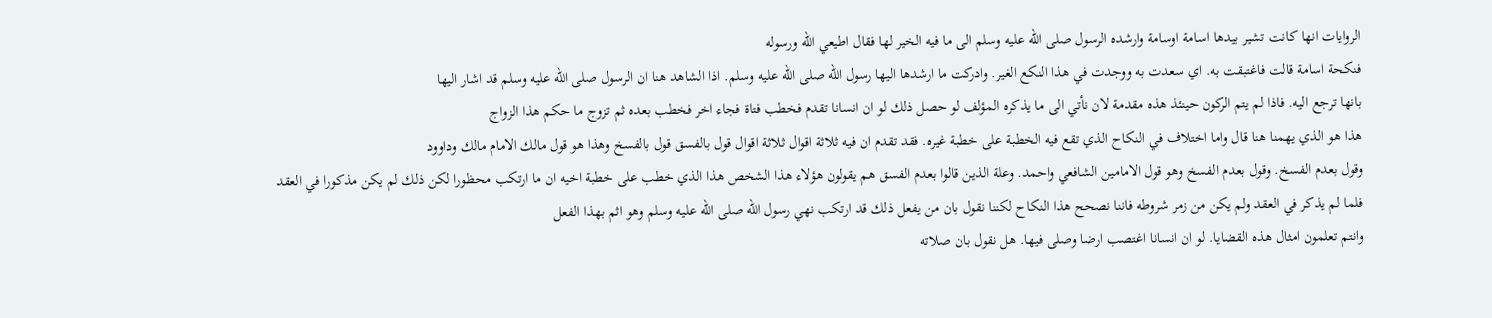الروايات انها كانت تشير بيدها اسامة اوسامة وارشده الرسول صلى الله عليه وسلم الى ما فيه الخير لها فقال اطيعي الله ورسوله
فنكحة اسامة قالت فاغتبقت به. اي سعدت به ووجدت في هذا النكع الغير. وادركت ما ارشدها اليها رسول الله صلى الله عليه وسلم. اذا الشاهد هنا ان الرسول صلى الله عليه وسلم قد اشار اليها
بانها ترجع اليه. فاذا لم يتم الركون حينئذ هذه مقدمة لان نأتي الى ما يذكره المؤلف لو حصل ذلك لو ان انسانا تقدم فخطب فتاة فجاء اخر فخطب بعده ثم تزوج ما حكم هذا الزواج
هذا هو الذي يهمنا هنا قال واما اختلاف في النكاح الذي تقع فيه الخطبة على خطبة غيره. فقد تقدم ان فيه ثلاثة اقوال ثلاثة اقوال قول بالفسق قول بالفسخ وهذا هو قول مالك الامام مالك وداوود
وقول بعدم الفسخ. وقول بعدم الفسخ وهو قول الامامين الشافعي واحمد. وعلة الذين قالوا بعدم الفسق هم يقولون هؤلاء هذا الشخص هذا الذي خطب على خطبة اخيه ان ما ارتكب محظورا لكن ذلك لم يكن مذكورا في العقد
فلما لم يذكر في العقد ولم يكن من زمر شروطه فاننا نصحح هذا النكاح لكننا نقول بان من يفعل ذلك قد ارتكب نهي رسول الله صلى الله عليه وسلم وهو اثم بهذا الفعل
وانتم تعلمون امثال هذه القضايا. لو ان انسانا اغتصب ارضا وصلى فيها. هل نقول بان صلاته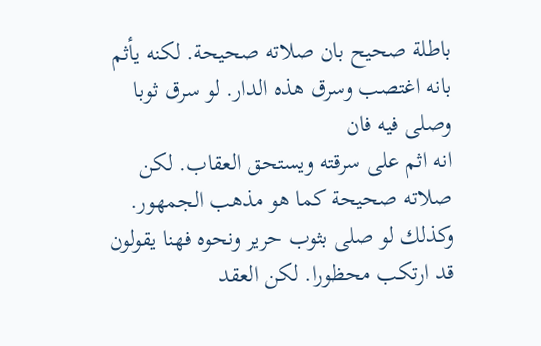باطلة صحيح بان صلاته صحيحة. لكنه يأثم بانه اغتصب وسرق هذه الدار. لو سرق ثوبا وصلى فيه فان
انه اثم على سرقته ويستحق العقاب. لكن صلاته صحيحة كما هو مذهب الجمهور. وكذلك لو صلى بثوب حرير ونحوه فهنا يقولون قد ارتكب محظورا. لكن العقد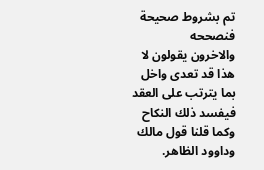تم بشروط صحيحة فنصححه
والاخرون يقولون لا هذا قد تعدى واخل بما يترتب على العقد فيفسد ذلك النكاح وكما قلنا قول مالك وداوود الظاهر.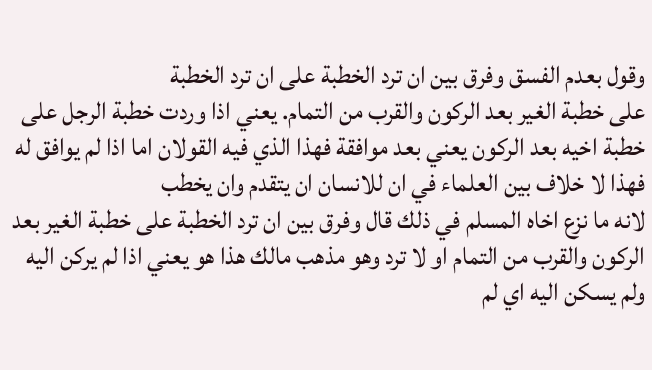وقول بعدم الفسق وفرق بين ان ترد الخطبة على ان ترد الخطبة
على خطبة الغير بعد الركون والقرب من التمام. يعني اذا وردت خطبة الرجل على خطبة اخيه بعد الركون يعني بعد موافقة فهذا الذي فيه القولان اما اذا لم يوافق له فهذا لا خلاف بين العلماء في ان للانسان ان يتقدم وان يخطب
لانه ما نزع اخاه المسلم في ذلك قال وفرق بين ان ترد الخطبة على خطبة الغير بعد الركون والقرب من التمام او لا ترد وهو مذهب مالك هذا هو يعني اذا لم يركن اليه ولم يسكن اليه اي لم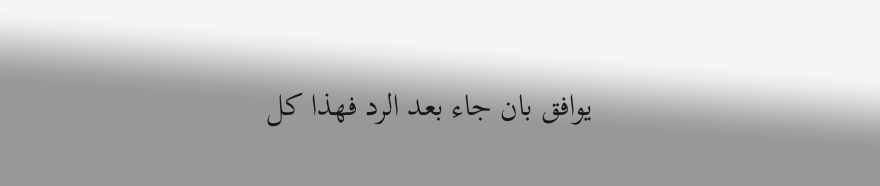يوافق بان جاء بعد الرد فهذا كل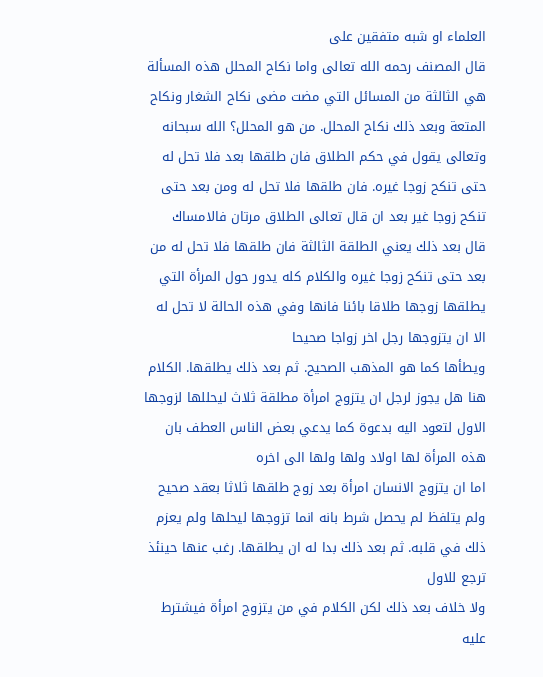العلماء او شبه متفقين على
قال المصنف رحمه الله تعالى واما نكاح المحلل هذه المسألة هي الثالثة من المسائل التي مضت مضى نكاح الشغار ونكاح المتعة وبعد ذلك نكاح المحلل. من هو المحلل؟ الله سبحانه
وتعالى يقول في حكم الطلاق فان طلقها بعد فلا تحل له حتى تنكح زوجا غيره. فان طلقها فلا تحل له ومن بعد حتى تنكح زوجا غير بعد ان قال تعالى الطلاق مرتان فالامساك
قال بعد ذلك يعني الطلقة الثالثة فان طلقها فلا تحل له من بعد حتى تنكح زوجا غيره والكلام كله يدور حول المرأة التي يطلقها زوجها طلاقا بائنا فانها وفي هذه الحالة لا تحل له الا ان يتزوجها رجل اخر زواجا صحيحا
ويطأها كما هو المذهب الصحيح. ثم بعد ذلك يطلقها. الكلام هنا هل يجوز لرجل ان يتزوج امرأة مطلقة ثلاث ليحللها لزوجها الاول لتعود اليه بدعوة كما يدعي بعض الناس العطف بان هذه المرأة لها اولاد ولها ولها الى اخره
اما ان يتزوج الانسان امرأة بعد زوج طلقها ثلاثا بعقد صحيح ولم يتلفظ لم يحصل شرط بانه انما تزوجها ليحلها ولم يعزم ذلك في قلبه. ثم بعد ذلك بدا له ان يطلقها. رغب عنها حينئذ ترجع للاول
ولا خلاف بعد ذلك لكن الكلام في من يتزوج امرأة فيشترط عليه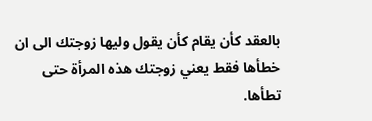بالعقد كأن يقام كأن يقول وليها زوجتك الى ان خطأها فقط يعني زوجتك هذه المرأة حتى تطأها.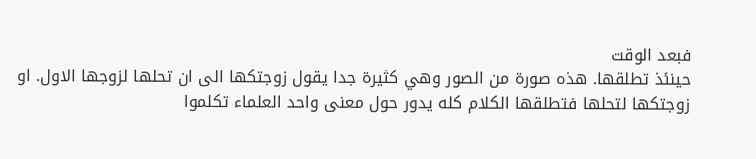فبعد الوقت
حينئذ تطلقها. هذه صورة من الصور وهي كثيرة جدا يقول زوجتكها الى ان تحلها لزوجها الاول. او زوجتكها لتحلها فتطلقها الكلام كله يدور حول معنى واحد العلماء تكلموا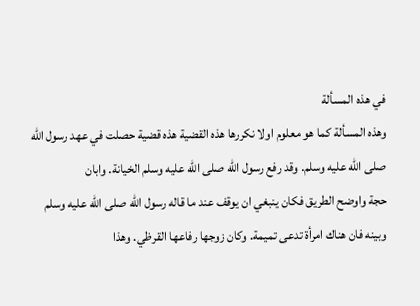في هذه المسألة
وهذه المسألة كما هو معلوم اولا نكررها هذه القضية هذه قضية حصلت في عهد رسول الله صلى الله عليه وسلم. وقد رفع رسول الله صلى الله عليه وسلم الخيانة. وابان
حجة واوضح الطريق فكان ينبغي ان يوقف عند ما قاله رسول الله صلى الله عليه وسلم وبينه فان هناك امرأة تدعى تميمة. وكان زوجها رفاعها القرظي. وهذا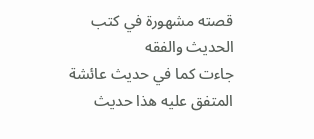قصته مشهورة في كتب الحديث والفقه
جاءت كما في حديث عائشة المتفق عليه هذا حديث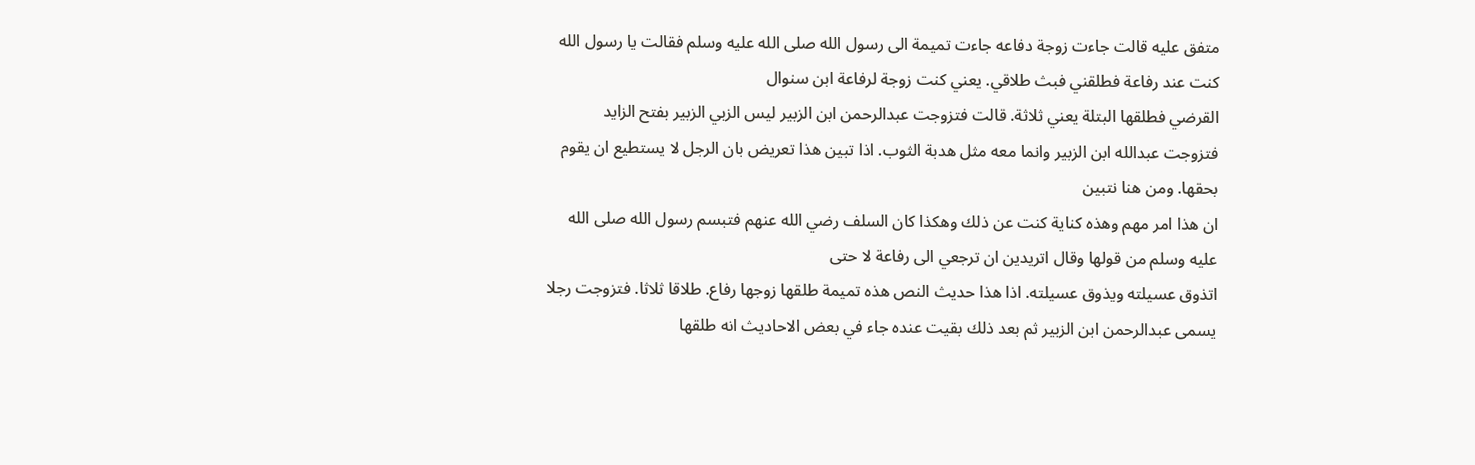متفق عليه قالت جاءت زوجة دفاعه جاءت تميمة الى رسول الله صلى الله عليه وسلم فقالت يا رسول الله كنت عند رفاعة فطلقني فبث طلاقي. يعني كنت زوجة لرفاعة ابن سنوال
القرضي فطلقها البتلة يعني ثلاثة. قالت فتزوجت عبدالرحمن ابن الزبير ليس الزبي الزبير بفتح الزايد فتزوجت عبدالله ابن الزبير وانما معه مثل هدبة الثوب. اذا تبين هذا تعريض بان الرجل لا يستطيع ان يقوم بحقها. ومن هنا نتبين
ان هذا امر مهم وهذه كناية كنت عن ذلك وهكذا كان السلف رضي الله عنهم فتبسم رسول الله صلى الله عليه وسلم من قولها وقال اتريدين ان ترجعي الى رفاعة لا حتى
اتذوق عسيلته ويذوق عسيلته. اذا هذا حديث النص هذه تميمة طلقها زوجها رفاع. طلاقا ثلاثا. فتزوجت رجلا يسمى عبدالرحمن ابن الزبير ثم بعد ذلك بقيت عنده جاء في بعض الاحاديث انه طلقها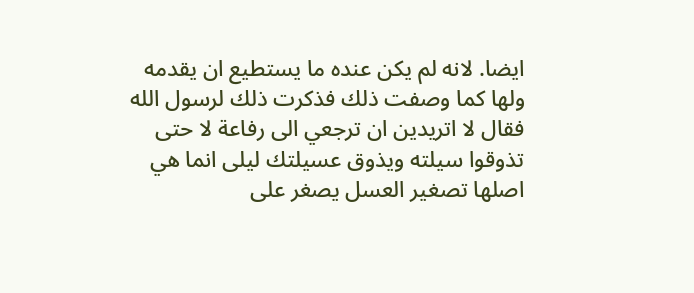ايضا. لانه لم يكن عنده ما يستطيع ان يقدمه
ولها كما وصفت ذلك فذكرت ذلك لرسول الله فقال لا اتريدين ان ترجعي الى رفاعة لا حتى تذوقوا سيلته ويذوق عسيلتك ليلى انما هي اصلها تصغير العسل يصغر على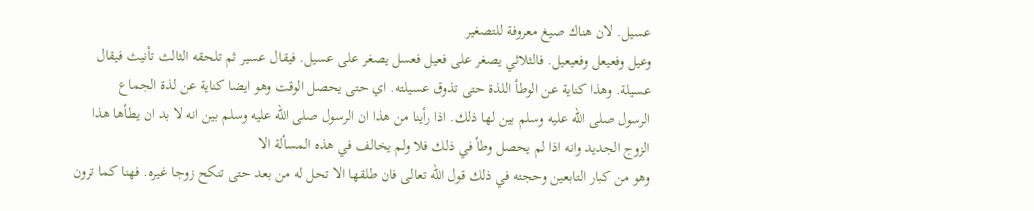عسيل. لان هناك صيغ معروفة للتصغير
وعيل وفعيعل وفعيعيل. فالثلاثي يصغر على فعيل فعسل يصغر على عسيل. فيقال عسير ثم تلحقه الثالث تأنيث فيقال عسيلة. وهذا كناية عن الوطأ اللذة حتى تذوق عسيلته. اي حتى يحصل الوقت وهو ايضا كناية عن لذة الجماع
الرسول صلى الله عليه وسلم بين لها ذلك. اذا رأينا من هذا ان الرسول صلى الله عليه وسلم بين انه لا بد ان يطأها هذا الزوج الجديد وانه اذا لم يحصل وطأ في ذلك فلا ولم يخالف في هذه المسألة الا
وهو من كبار التابعين وحجته في ذلك قول الله تعالى فان طلقها الا تحل له من بعد حتى تنكح زوجا غيره. فهنا كما ترون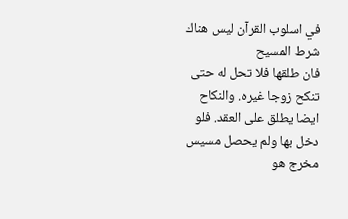في اسلوب القرآن ليس هناك شرط المسيح
فان طلقها فلا تحل له حتى تنكح زوجا غيره. والنكاح ايضا يطلق على العقد. فلو دخل بها ولم يحصل مسيس مخرج هو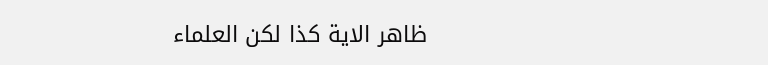ظاهر الاية كذا لكن العلماء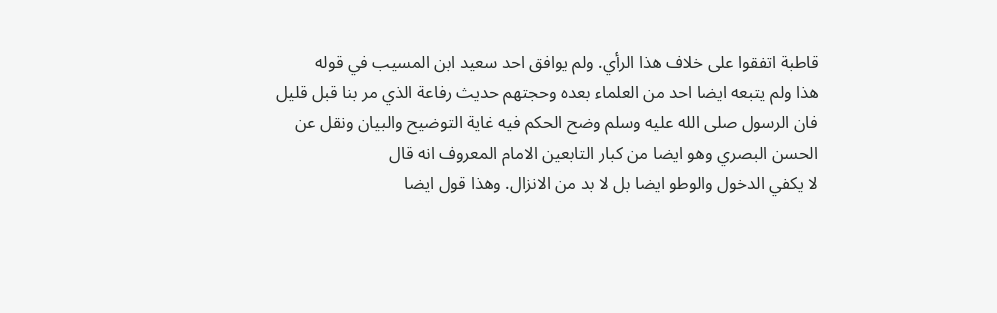قاطبة اتفقوا على خلاف هذا الرأي. ولم يوافق احد سعيد ابن المسيب في قوله
هذا ولم يتبعه ايضا احد من العلماء بعده وحجتهم حديث رفاعة الذي مر بنا قبل قليل فان الرسول صلى الله عليه وسلم وضح الحكم فيه غاية التوضيح والبيان ونقل عن الحسن البصري وهو ايضا من كبار التابعين الامام المعروف انه قال
لا يكفي الدخول والوطو ايضا بل لا بد من الانزال. وهذا قول ايضا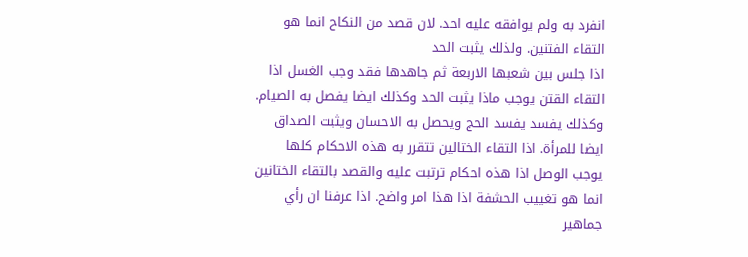انفرد به ولم يوافقه عليه احد. لان قصد من النكاح انما هو التقاء الفتنين. ولذلك يثبت الحد
اذا جلس بين شعبها الاربعة ثم جاهدها فقد وجب الغسل اذا التقاء القتن يوجب ماذا يثبت الحد وكذلك ايضا يفصل به الصيام. وكذلك يفسد يفسد الحج ويحصل به الاحسان ويثبت الصداق ايضا للمرأة. اذا التقاء الختالين تتقرر به هذه الاحكام كلها
يوجب الوصل اذا هذه احكام ترتبت عليه والقصد بالتقاء الختانين انما هو تغييب الحشفة اذا هذا امر واضح. اذا عرفنا ان رأي جماهير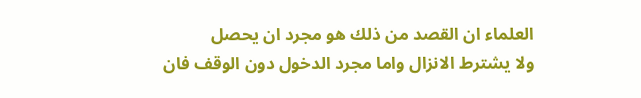العلماء ان القصد من ذلك هو مجرد ان يحصل
ولا يشترط الانزال واما مجرد الدخول دون الوقف فان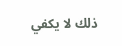ذلك لا يكفي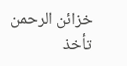خزائن الرحمن تأخذ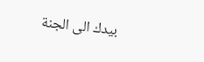بيدك الى الجنة